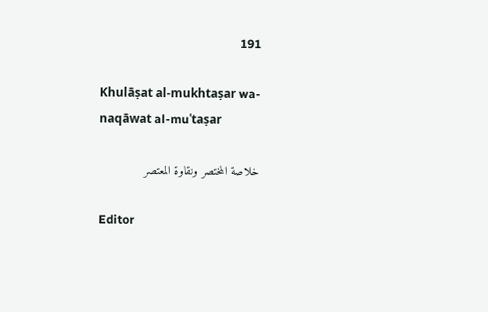191

Khulāṣat al-mukhtaṣar wa-naqāwat al-muʿtaṣar

خلاصة المختصر ونقاوة المعتصر

Editor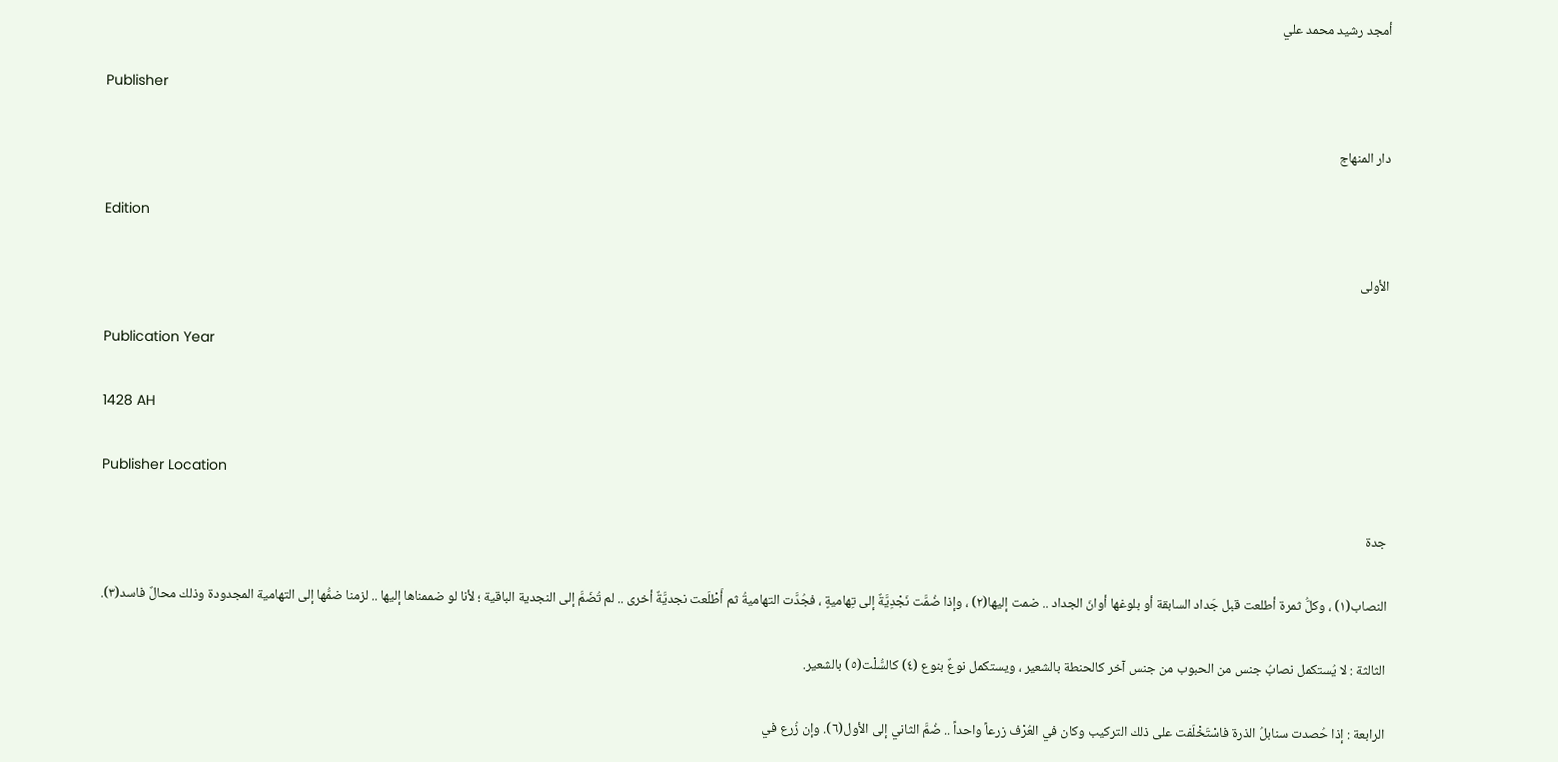أمجد رشيد محمد علي

Publisher

دار المنهاج

Edition

الأولى

Publication Year

1428 AH

Publisher Location

جدة

النصاب(١) ، وكلُّ ثمرة أطلعت قبل جَداد السابقة أو بلوغها أوانَ الجداد .. ضمت إليها(٢) ، وإذا ضُمَّت نَجْدِيَّةٌ إلى تِهاميةٍ ، فجُدَّت التهاميةُ ثم أَطْلَعت نجديَّةٌ أخرى .. لم تُضَمَّ إلى النجدية الباقية ؛ لأنا لو ضممناها إليها .. لزمنا ضمُّها إلى التهامية المجدودة وذلك محالٌ فاسد(٣).

الثالثة : لا يُستكمل نصابُ جنس من الحبوب من جنس آخر كالحنطة بالشعير ، ويستكمل نوعٌ بنوع (٤) كالسُّلْت(٥) بالشعير.

الرابعة : إذا حُصدت سنابلُ الذرة فاسْتَخْلَفت على ذلك التركيب وكان في العُرْف زرعاً واحداً .. ضُمَّ الثاني إلى الأول(٦). وإن زُرع في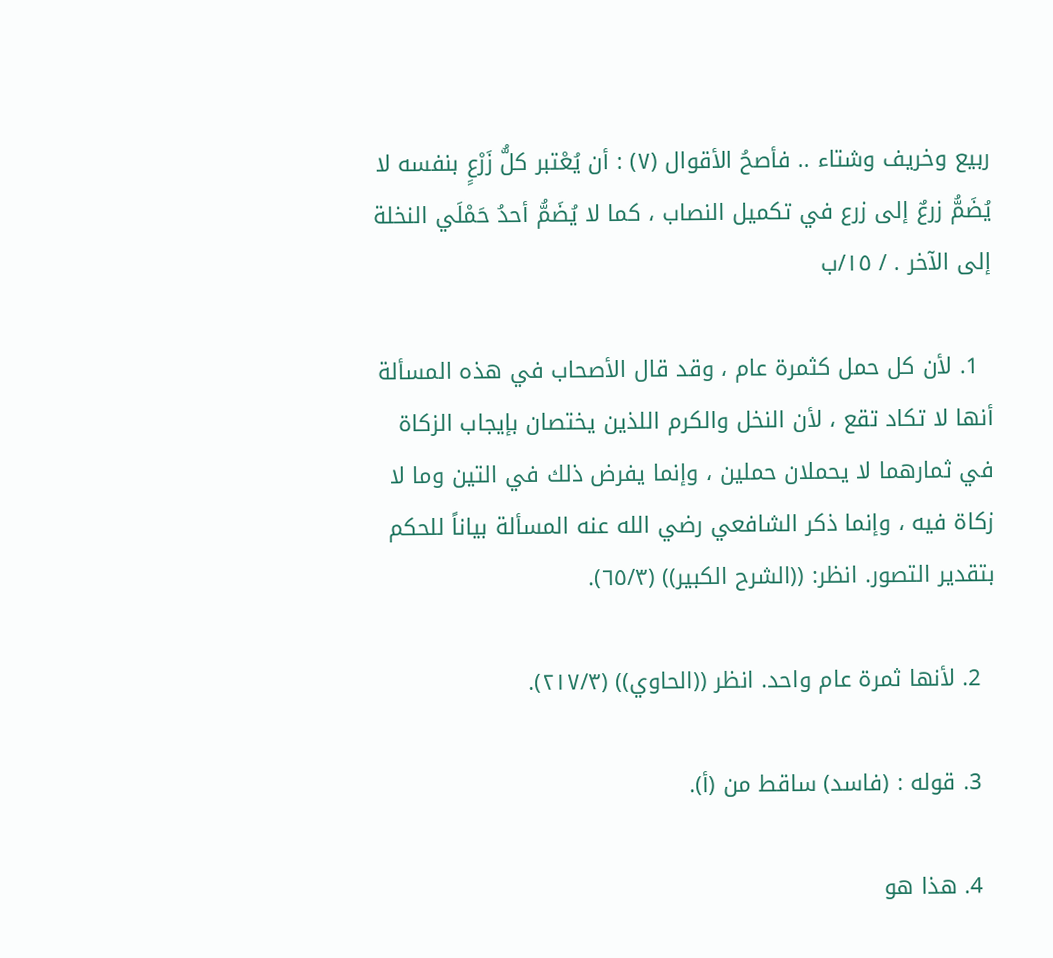ربيع وخريف وشتاء .. فأصحُ الأقوال (٧) : أن يُعْتبر كلُّ زَرْعٍ بنفسه لا يُضَمُّ زرعٌ إلى زرع في تكميل النصاب ، كما لا يُضَمُّ أحدُ حَمْلَي النخلة إلى الآخر . / ١٥/ب

  1. لأن كل حمل كثمرة عام ، وقد قال الأصحاب في هذه المسألة أنها لا تكاد تقع ، لأن النخل والكرم اللذين يختصان بإيجاب الزكاة في ثمارهما لا يحملان حملين ، وإنما يفرض ذلك في التين وما لا زكاة فيه ، وإنما ذكر الشافعي رضي الله عنه المسألة بياناً للحكم بتقدير التصور. انظر: ((الشرح الكبير)) (٦٥/٣).

  2. لأنها ثمرة عام واحد. انظر ((الحاوي)) (٢١٧/٣).

  3. قوله : (فاسد) ساقط من (أ).

  4. هذا هو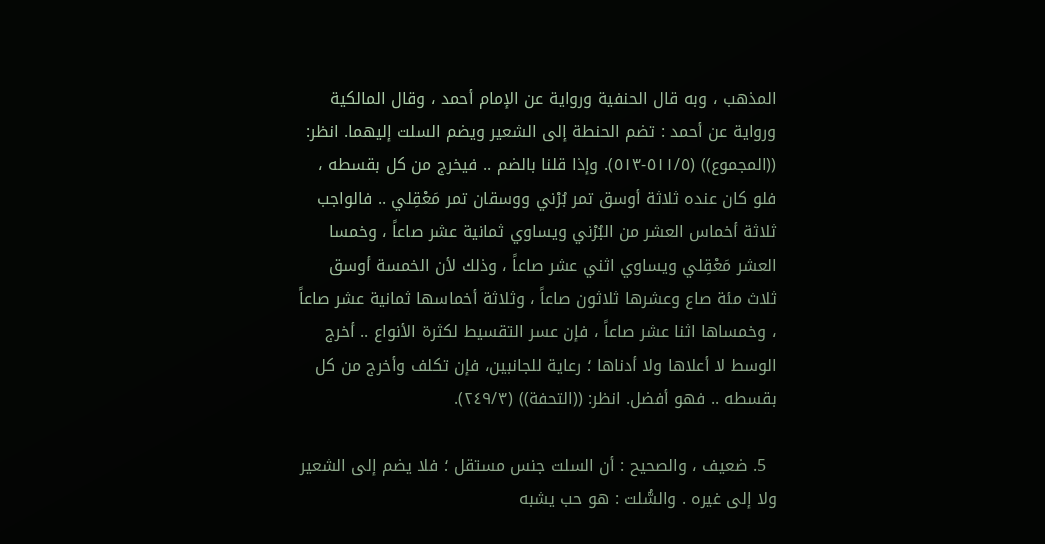المذهب ، وبه قال الحنفية ورواية عن الإمام أحمد ، وقال المالكية ورواية عن أحمد : تضم الحنطة إلى الشعير ويضم السلت إليهما. انظر: ((المجموع)) (٥١١/٥-٥١٣). وإذا قلنا بالضم .. فيخرج من كل بقسطه ، فلو كان عنده ثلاثة أوسق تمر بُرْني ووسقان تمر مَعْقِلي .. فالواجب ثلاثة أخماس العشر من البُرْني ويساوي ثمانية عشر صاعاً ، وخمسا العشر مَعْقِلي ويساوي اثني عشر صاعاً ، وذلك لأن الخمسة أوسق ثلاث مئة صاع وعشرها ثلاثون صاعاً ، وثلاثة أخماسها ثمانية عشر صاعاً ، وخمساها اثنا عشر صاعاً ، فإن عسر التقسيط لكثرة الأنواع .. أخرج الوسط لا أعلاها ولا أدناها ؛ رعاية للجانبين، فإن تكلف وأخرج من كل بقسطه .. فهو أفضل. انظر: ((التحفة)) (٢٤٩/٣).

  5. ضعيف ، والصحيح : أن السلت جنس مستقل ؛ فلا يضم إلى الشعير ولا إلى غيره . والسُّلت : هو حب يشبه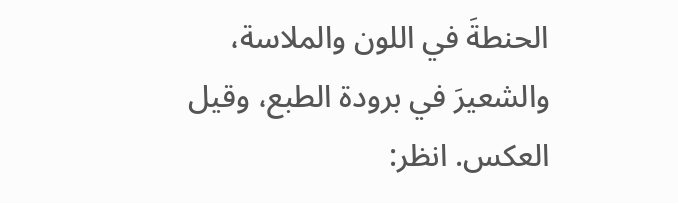الحنطةَ في اللون والملاسة، والشعيرَ في برودة الطبع، وقيل العكس. انظر: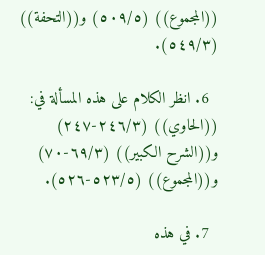((المجموع)) (٥٠٩/٥) و((التحفة)) (٥٤٩/٣).

  6. انظر الكلام على هذه المسألة في: ((الحاوي)) (٢٤٦/٣-٢٤٧) و((الشرح الكبير)) (٦٩/٣-٧٠) و((المجموع)) (٥٢٣/٥-٥٢٦).

  7. في هذه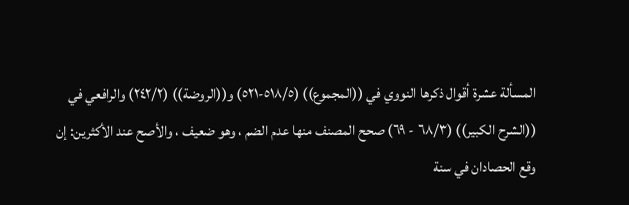المسألة عشرة أقوال ذكرها النووي في ((المجموع)) (٥١٨/٥-٥٢١) و((الروضة)) (٢٤٢/٢) والرافعي في ((الشرح الكبير)) (٦٨/٣ - ٦٩) صحح المصنف منها عدم الضم ، وهو ضعيف ، والأصح عند الأكثرين: إن وقع الحصادان في سنة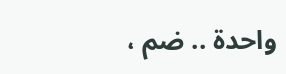واحدة .. ضم ،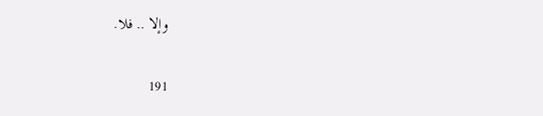وإلا .. فلا.

191